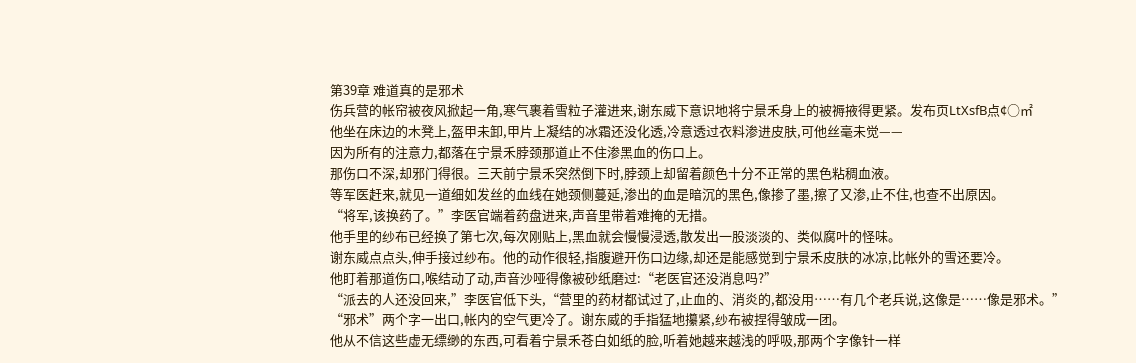第39章 难道真的是邪术
伤兵营的帐帘被夜风掀起一角,寒气裹着雪粒子灌进来,谢东威下意识地将宁景禾身上的被褥掖得更紧。发布页LtXsfB点¢○㎡
他坐在床边的木凳上,盔甲未卸,甲片上凝结的冰霜还没化透,冷意透过衣料渗进皮肤,可他丝毫未觉——
因为所有的注意力,都落在宁景禾脖颈那道止不住渗黑血的伤口上。
那伤口不深,却邪门得很。三天前宁景禾突然倒下时,脖颈上却留着颜色十分不正常的黑色粘稠血液。
等军医赶来,就见一道细如发丝的血线在她颈侧蔓延,渗出的血是暗沉的黑色,像掺了墨,擦了又渗,止不住,也查不出原因。
“将军,该换药了。”李医官端着药盘进来,声音里带着难掩的无措。
他手里的纱布已经换了第七次,每次刚贴上,黑血就会慢慢浸透,散发出一股淡淡的、类似腐叶的怪味。
谢东威点点头,伸手接过纱布。他的动作很轻,指腹避开伤口边缘,却还是能感觉到宁景禾皮肤的冰凉,比帐外的雪还要冷。
他盯着那道伤口,喉结动了动,声音沙哑得像被砂纸磨过:“老医官还没消息吗?”
“派去的人还没回来,”李医官低下头,“营里的药材都试过了,止血的、消炎的,都没用……有几个老兵说,这像是……像是邪术。”
“邪术”两个字一出口,帐内的空气更冷了。谢东威的手指猛地攥紧,纱布被捏得皱成一团。
他从不信这些虚无缥缈的东西,可看着宁景禾苍白如纸的脸,听着她越来越浅的呼吸,那两个字像针一样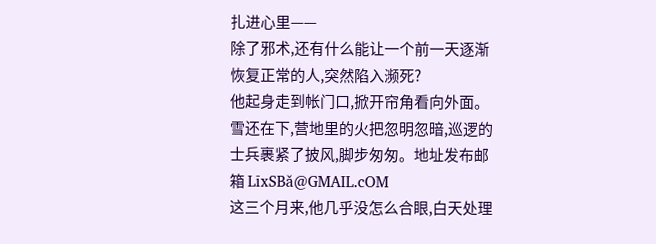扎进心里——
除了邪术,还有什么能让一个前一天逐渐恢复正常的人,突然陷入濒死?
他起身走到帐门口,掀开帘角看向外面。雪还在下,营地里的火把忽明忽暗,巡逻的士兵裹紧了披风,脚步匆匆。地址发布邮箱 LīxSBǎ@GMAIL.cOM
这三个月来,他几乎没怎么合眼,白天处理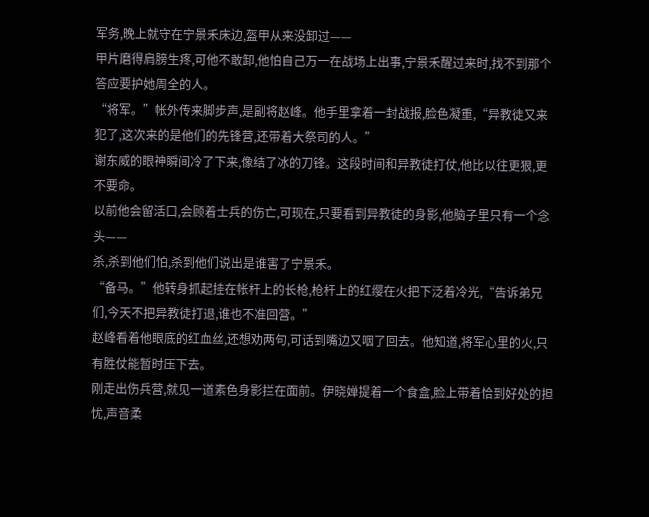军务,晚上就守在宁景禾床边,盔甲从来没卸过——
甲片磨得肩膀生疼,可他不敢卸,他怕自己万一在战场上出事,宁景禾醒过来时,找不到那个答应要护她周全的人。
“将军。”帐外传来脚步声,是副将赵峰。他手里拿着一封战报,脸色凝重,“异教徒又来犯了,这次来的是他们的先锋营,还带着大祭司的人。”
谢东威的眼神瞬间冷了下来,像结了冰的刀锋。这段时间和异教徒打仗,他比以往更狠,更不要命。
以前他会留活口,会顾着士兵的伤亡,可现在,只要看到异教徒的身影,他脑子里只有一个念头——
杀,杀到他们怕,杀到他们说出是谁害了宁景禾。
“备马。”他转身抓起挂在帐杆上的长枪,枪杆上的红缨在火把下泛着冷光,“告诉弟兄们,今天不把异教徒打退,谁也不准回营。”
赵峰看着他眼底的红血丝,还想劝两句,可话到嘴边又咽了回去。他知道,将军心里的火,只有胜仗能暂时压下去。
刚走出伤兵营,就见一道素色身影拦在面前。伊晓婵提着一个食盒,脸上带着恰到好处的担忧,声音柔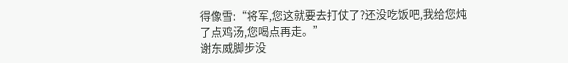得像雪:“将军,您这就要去打仗了?还没吃饭吧,我给您炖了点鸡汤,您喝点再走。”
谢东威脚步没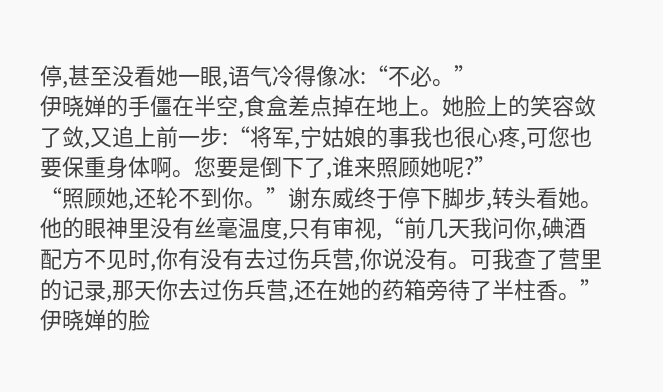停,甚至没看她一眼,语气冷得像冰:“不必。”
伊晓婵的手僵在半空,食盒差点掉在地上。她脸上的笑容敛了敛,又追上前一步:“将军,宁姑娘的事我也很心疼,可您也要保重身体啊。您要是倒下了,谁来照顾她呢?”
“照顾她,还轮不到你。”谢东威终于停下脚步,转头看她。他的眼神里没有丝毫温度,只有审视,“前几天我问你,碘酒配方不见时,你有没有去过伤兵营,你说没有。可我查了营里的记录,那天你去过伤兵营,还在她的药箱旁待了半柱香。”
伊晓婵的脸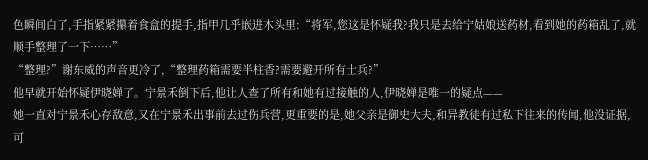色瞬间白了,手指紧紧攥着食盒的提手,指甲几乎嵌进木头里:“将军,您这是怀疑我?我只是去给宁姑娘送药材,看到她的药箱乱了,就顺手整理了一下……”
“整理?”谢东威的声音更冷了,“整理药箱需要半柱香?需要避开所有士兵?”
他早就开始怀疑伊晓婵了。宁景禾倒下后,他让人查了所有和她有过接触的人,伊晓婵是唯一的疑点——
她一直对宁景禾心存敌意,又在宁景禾出事前去过伤兵营,更重要的是,她父亲是御史大夫,和异教徒有过私下往来的传闻,他没证据,可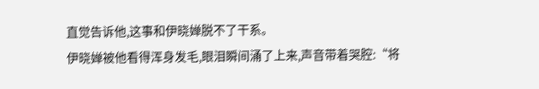直觉告诉他,这事和伊晓婵脱不了干系。
伊晓婵被他看得浑身发毛,眼泪瞬间涌了上来,声音带着哭腔:“将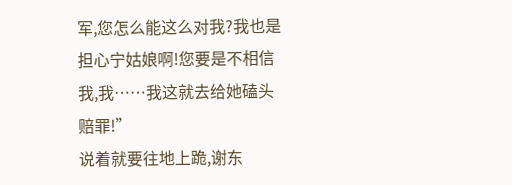军,您怎么能这么对我?我也是担心宁姑娘啊!您要是不相信我,我……我这就去给她磕头赔罪!”
说着就要往地上跪,谢东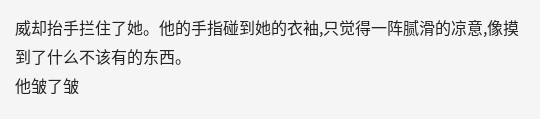威却抬手拦住了她。他的手指碰到她的衣袖,只觉得一阵腻滑的凉意,像摸到了什么不该有的东西。
他皱了皱